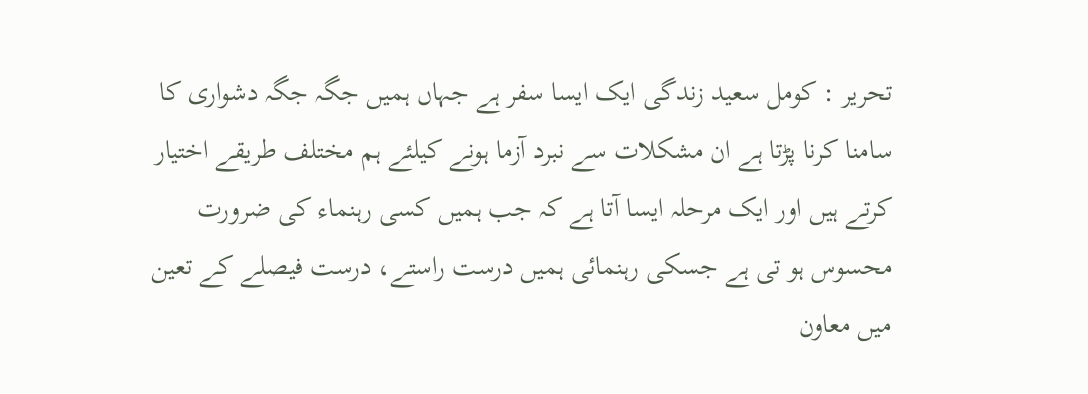تحریر : کومل سعید زندگی ایک ایسا سفر ہے جہاں ہمیں جگہ جگہ دشواری کا سامنا کرنا پڑتا ہے ان مشکلات سے نبرد آزما ہونے کیلئے ہم مختلف طریقے اختیار کرتے ہیں اور ایک مرحلہ ایسا آتا ہے کہ جب ہمیں کسی رہنماء کی ضرورت محسوس ہو تی ہے جسکی رہنمائی ہمیں درست راستے، درست فیصلے کے تعین میں معاون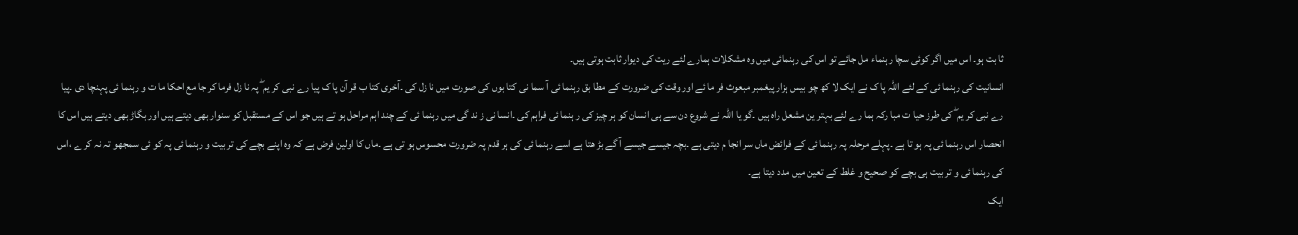ثا بت ہو۔ اس میں اگر کوئی سچا رہنماء مل جائے تو اس کی رہنمائی میں وہ مشکلات ہمارے لئے ریت کی دیوار ثابت ہوتی ہیں۔
انسانیت کی رہنما ئی کے لئے اللہ پا ک نے ایک لا کھ چو بیس ہزار پیغمبر مبعوث فر ما ئے اور وقت کی ضرورت کے مطا بق رہنما ئی آ سما نی کتا بوں کی صورت میں نا زل کی ۔آخری کتا ب قر آن پا ک پیا رے نبی کر یم ۖ پہ نا زل فرما کر جا مع احکا ما ت و رہنما ئی پہنچا دی ۔پیا رے نبی کر یم ۖ کی طرز حیا ت مبا رکہ ہما رے لئے بہتر ین مشعل راہ ہیں ۔گو یا اللہ نے شروع دن سے ہی انسان کو ہر چیز کی ر ہنما ئی فراہم کی ۔انسا نی ز ند گی میں رہنما ئی کے چند اہم مراحل ہو تے ہیں جو اس کے مستقبل کو سنوار بھی دیتے ہیں اور بگاڑ بھی دیتے ہیں اس کا انحصار اس رہنما ئی پہ ہو تا ہے ۔پہلے مرحلہ پہ رہنما ئی کے فرائض ماں سر انجا م دیتی ہے ۔بچہ جیسے جیسے آ گے بڑ ھتا ہے اسے رہنما ئی کی ہر قدم پہ ضرورت محسوس ہو تی ہے ۔ماں کا اولین فرض ہے کہ وہ اپنے بچے کی تر بیت و رہنما ئی پہ کو ئی سمجھو تہ نہ کر ے ،اس کی رہنما ئی و تر بیت ہی بچے کو صحیح و غلط کے تعین میں مدد دیتا ہے۔
ایک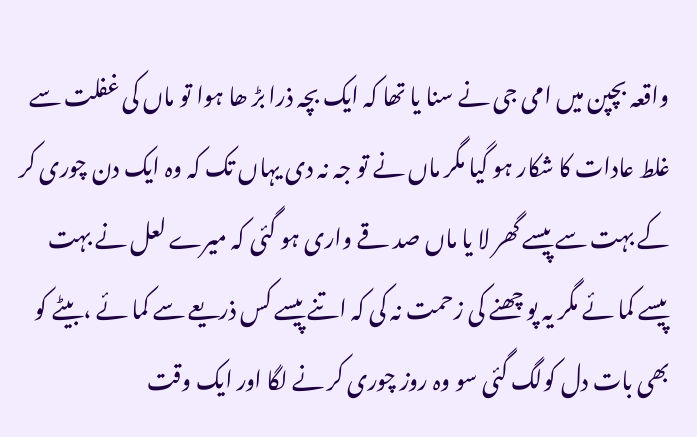واقعہ بچپن میں امی جی نے سنا یا تھا کہ ایک بچہ ذرا بڑ ھا ہوا تو ماں کی غفلت سے غلط عادات کا شکار ہو گیا مگر ماں نے تو جہ نہ دی یہاں تک کہ وہ ایک دن چوری کر کے بہت سے پیسے گھر لا یا ماں صد قے واری ہو گئی کہ میرے لعل نے بہت پیسے کما ئے مگر یہ پو چھنے کی زحمت نہ کی کہ اتنے پیسے کس ذریعے سے کما ئے ،بیٹے کو بھی بات دل کولگ گئی سو وہ روز چوری کر نے لگا اور ایک وقت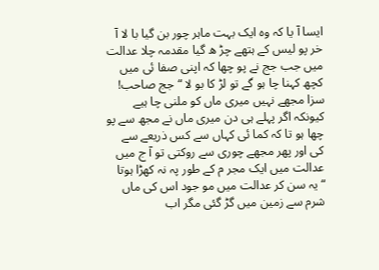ایسا آ یا کہ وہ ایک بہت ماہر چور بن گیا با لا آ خر پو لیس کے ہتھے چڑ ھ گیا مقدمہ چلا عدالت میں جب جج نے پو چھا کہ اپنی صفا ئی میں کچھ کہنا چا ہو گے تو لڑ کا بو لا “جج صاحب! سزا مجھے نہیں میری ماں کو ملنی چا ہیے کیونکہ اگر پہلے ہی دن میری ماں نے مجھ سے پو چھا ہو تا کہ کما ئی کہاں سے کس ذریعے سے کی اور پھر مجھے چوری سے روکتی تو آ ج میں عدالت میں ایک مجر م کے طور پہ نہ کھڑا ہوتا “یہ سن کر عدالت میں مو جود اس کی ماں شرم سے زمین میں گڑ گئی مگر اب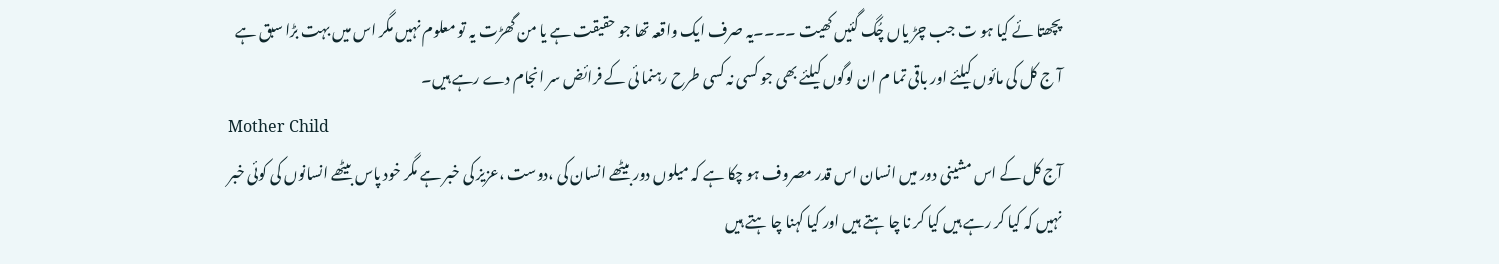پچھتا ئے کیا ہو ت جب چڑ یاں چُگ گئیں کھیت ۔۔۔۔یہ صرف ایک واقعہ تھا جو حقیقت ہے یا من گھڑت یہ تو معلوم نہیں مگر اس میں بہت بڑا سبق ہے آ ج کل کی مائوں کیلئے اور باقی تما م ان لوگوں کیلئے بھی جو کسی نہ کسی طرح رہنما ئی کے فرائض سر انجام دے رہے ہیں۔
Mother Child
آج کل کے اس مشینی دور میں انسان اس قدر مصروف ہو چکا ہے کہ میلوں دور بیٹھے انسان کی ،دوست ،عزیز کی خبر ہے مگر خود پاس بیٹھے انسانوں کی کوئی خبر نہیں کہ کیا کر رہے ہیں کیا کر نا چا ہتے ہیں اور کیا کہنا چا ہتے ہیں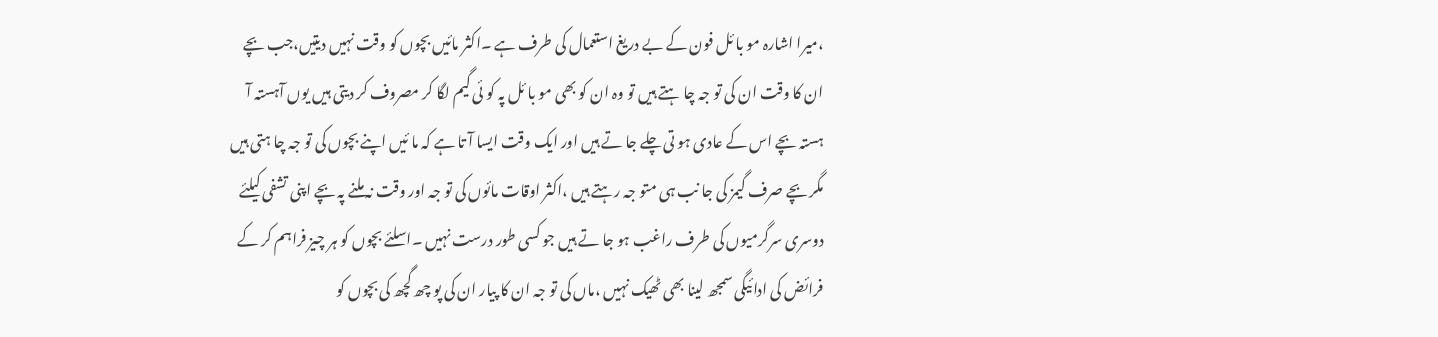،میرا اشارہ مو با ئل فون کے بے دریغ استعمال کی طرف ہے ۔اکثر مائیں بچوں کو وقت نہیں دیتیں،جب بچے ان کا وقت ان کی تو جہ چا ہتے ہیں تو وہ ان کو بھی مو با ئل پہ کو ئی گیم لگا کر مصروف کر دیتی ہیں یوں آہستہ آ ہستہ بچے اس کے عادی ہو تی چلے جا تے ہیں اور ایک وقت ایسا آ تا ہے کہ ما ئیں اپنے بچوں کی تو جہ چا ہتی ہیں مگر بچے صرف گیمز کی جا نب ہی متو جہ رہتے ہیں ،اکثر اوقات مائوں کی تو جہ اور وقت نہ ملنے پہ بچے اپنی تشفی کیلئے دوسری سرگرمیوں کی طرف راغب ہو جا تے ہیں جو کسی طور درست نہیں ۔اسلئے بچوں کو ہر چیز فراہم کر کے فرائض کی ادائیگی سمجھ لینا بھی ٹھیک نہیں ،ماں کی تو جہ ان کا پیار ان کی پو چھ گچھ کی بچوں کو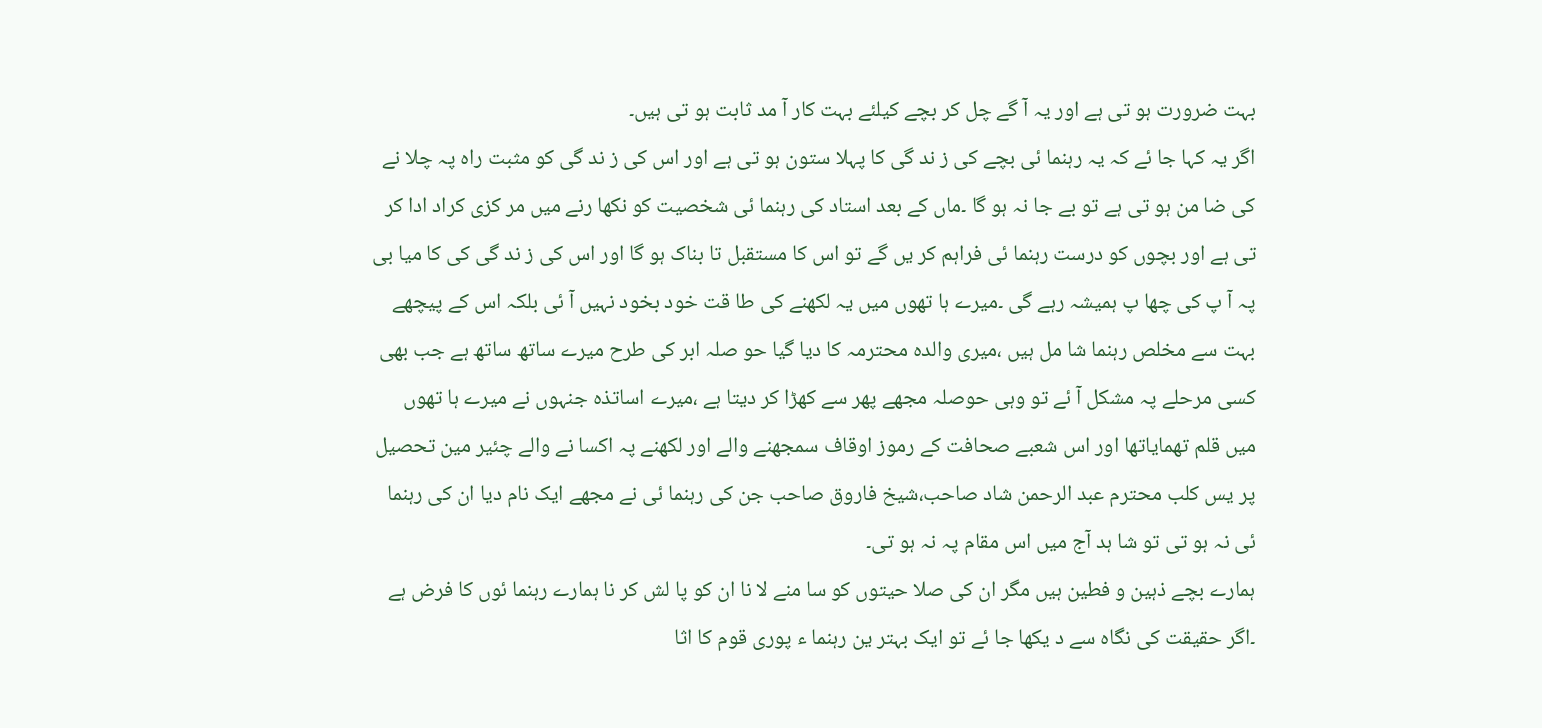بہت ضرورت ہو تی ہے اور یہ آ گے چل کر بچے کیلئے بہت کار آ مد ثابت ہو تی ہیں۔
اگر یہ کہا جا ئے کہ یہ رہنما ئی بچے کی ز ند گی کا پہلا ستون ہو تی ہے اور اس کی ز ند گی کو مثبت راہ پہ چلا نے کی ضا من ہو تی ہے تو بے جا نہ ہو گا ۔ماں کے بعد استاد کی رہنما ئی شخصیت کو نکھا رنے میں مر کزی کراد ادا کر تی ہے اور بچوں کو درست رہنما ئی فراہم کر یں گے تو اس کا مستقبل تا بناک ہو گا اور اس کی ز ند گی کی کا میا بی پہ آ پ کی چھا پ ہمیشہ رہے گی ۔میرے ہا تھوں میں یہ لکھنے کی طا قت خود بخود نہیں آ ئی بلکہ اس کے پیچھے بہت سے مخلص رہنما شا مل ہیں ،میری والدہ محترمہ کا دیا گیا حو صلہ ابر کی طرح میرے ساتھ ساتھ ہے جب بھی کسی مرحلے پہ مشکل آ ئے تو وہی حوصلہ مجھے پھر سے کھڑا کر دیتا ہے ،میرے اساتذہ جنہوں نے میرے ہا تھوں میں قلم تھمایاتھا اور اس شعبے صحافت کے رموز اوقاف سمجھنے والے اور لکھنے پہ اکسا نے والے چئیر مین تحصیل پر یس کلب محترم عبد الرحمن شاد صاحب،شیخ فاروق صاحب جن کی رہنما ئی نے مجھے ایک نام دیا ان کی رہنما ئی نہ ہو تی تو شا ہد آج میں اس مقام پہ نہ ہو تی۔
ہمارے بچے ذہین و فطین ہیں مگر ان کی صلا حیتوں کو سا منے لا نا ان کو پا لش کر نا ہمارے رہنما ئوں کا فرض ہے ۔اگر حقیقت کی نگاہ سے د یکھا جا ئے تو ایک بہتر ین رہنما ء پوری قوم کا اثا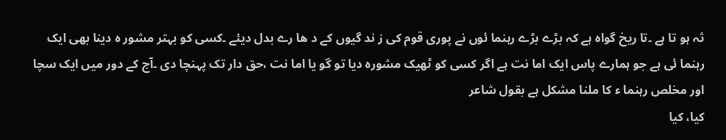ثہ ہو تا ہے ۔تا ریخ گواہ ہے کہ بڑے بڑے رہنما ئوں نے پوری قوم کی ز ند گیوں کے د ھا رے بدل دیئے ۔کسی کو بہتر مشور ہ دینا بھی ایک رہنما ئی ہے جو ہمارے پاس ایک اما نت ہے اگر کسی کو ٹھیک مشورہ دیا تو گو یا اما نت ،حق دار تک پہنچا دی ۔آج کے دور میں ایک سچا اور مخلص رہنما ء کا ملنا مشکل ہے بقول شاعر
کیا، کیا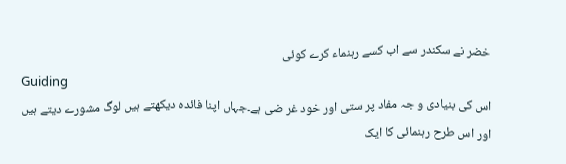خضر نے سکندر سے اب کسے رہنماء کرے کوئی
Guiding
اس کی بنیادی و جہ مفاد پر ستی اور خود غر ضی ہے۔جہاں اپنا فائدہ دیکھتے ہیں لوگ مشورے دیتے ہیں اور اس طرح رہنمائی کا ایک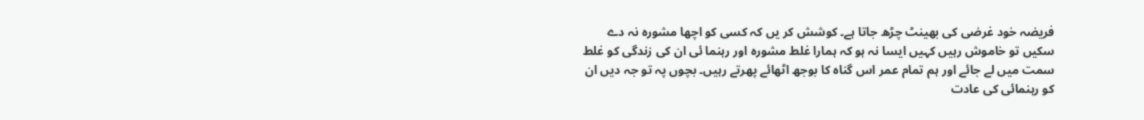فریضہ خود غرضی کی بھینٹ چڑھ جاتا ہے۔ کوشش کر یں کہ کسی کو اچھا مشورہ نہ دے سکیں تو خاموش رہیں کہیں ایسا نہ ہو کہ ہمارا غلط مشورہ اور رہنما ئی ان کی زندگی کو غلط سمت میں لے جائے اور ہم تمام عمر اس گناہ کا بوجھ اٹھائے پھرتے رہیں۔ بچوں پہ تو جہ دیں ان کو رہنمائی کی عادت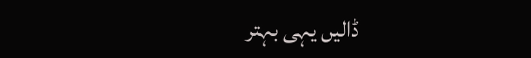ڈالیں یہی بہتر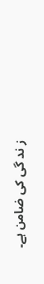ز ند گی کی ضامن ہے۔